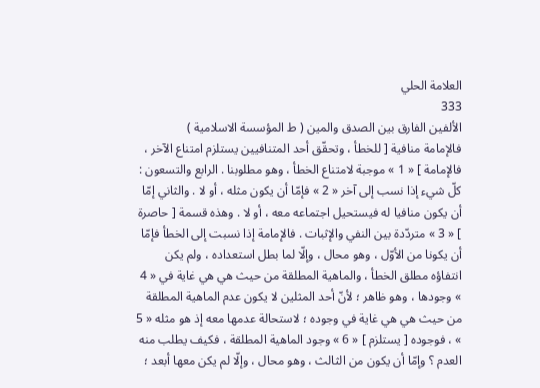العلامة الحلي
333
الألفين الفارق بين الصدق والمين ( ط المؤسسة الاسلامية )
فالإمامة منافية [ للخطأ ، وتحقّق أحد المتنافيين يستلزم امتناع الآخر ، فالإمامة ] « 1 » موجبة لامتناع الخطأ ، وهو مطلوبنا . الرابع والتسعون : كلّ شيء إذا نسب إلى آخر « 2 » فإمّا أن يكون مثله ، أو لا . والثاني إمّا أن يكون منافيا له فيستحيل اجتماعه معه ، أو لا . وهذه قسمة [ حاصرة ] « 3 » متردّدة بين النفي والإثبات . فالإمامة إذا نسبت إلى الخطأ فإمّا أن يكونا من الأوّل ، وهو محال ، وإلّا لما بطل استعداده ، ولم يكن انتفاؤه مطلق الخطأ ، والماهية المطلقة من حيث هي هي غاية في « 4 » وجودها ، وهو ظاهر ؛ لأنّ أحد المثلين لا يكون عدم الماهية المطلقة من حيث هي هي غاية في وجوده ؛ لاستحالة عدمها معه إذ هو مثله « 5 » ، فوجوده [ يستلزم ] « 6 » وجود الماهية المطلقة ، فكيف يطلب منه العدم ؟ وإمّا أن يكون من الثالث ، وهو محال ، وإلّا لم يكن معها أبعد ؛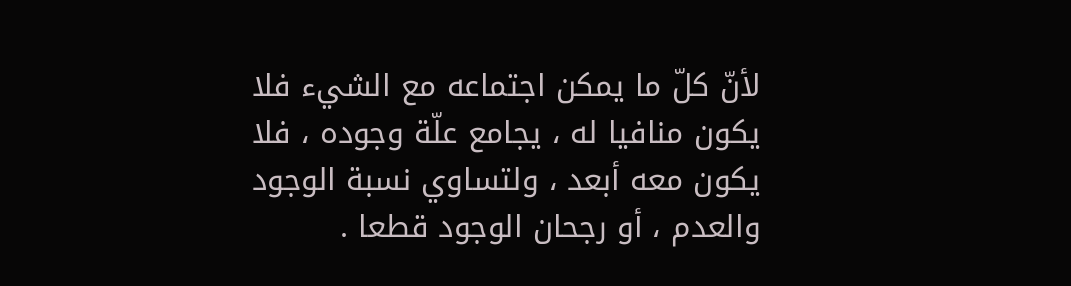لأنّ كلّ ما يمكن اجتماعه مع الشيء فلا يكون منافيا له ، يجامع علّة وجوده ، فلا يكون معه أبعد ، ولتساوي نسبة الوجود والعدم ، أو رجحان الوجود قطعا .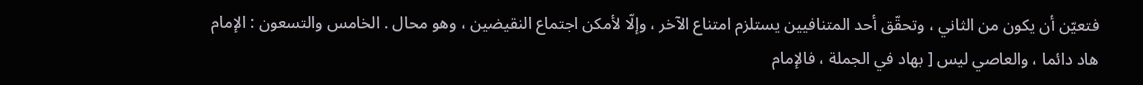فتعيّن أن يكون من الثاني ، وتحقّق أحد المتنافيين يستلزم امتناع الآخر ، وإلّا لأمكن اجتماع النقيضين ، وهو محال . الخامس والتسعون : الإمام هاد دائما ، والعاصي ليس [ بهاد في الجملة ، فالإمام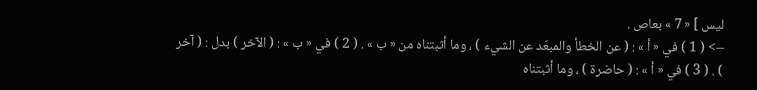ليس ] « 7 » بعاص .
--> ( 1 ) في « أ » : ( عن الخطأ والمبعّد عن الشيء ) ، وما أثبتناه من « ب » . ( 2 ) في « ب » : ( الآخر ) بدل : ( آخر ) . ( 3 ) في « أ » : ( حاضرة ) ، وما أثبتناه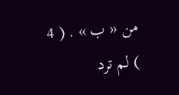من « ب » . ( 4 ) لم ترد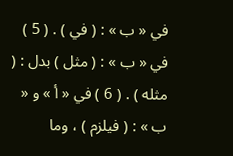في « ب » : ( في ) . ( 5 ) في « ب » : ( مثل ) بدل : ( مثله ) . ( 6 ) في « أ » و « ب » : ( فيلزم ) ، وما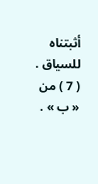أثبتناه للسياق . ( 7 ) من « ب » .